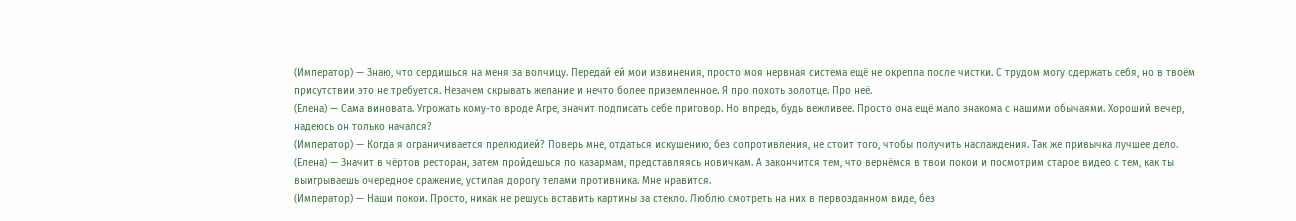(Император) — Знаю, что сердишься на меня за волчицу. Передай ей мои извинения, просто моя нервная система ещё не окрепла после чистки. С трудом могу сдержать себя, но в твоём присутствии это не требуется. Незачем скрывать желание и нечто более приземленное. Я про похоть золотце. Про неё.
(Елена) — Сама виновата. Угрожать кому-то вроде Агре, значит подписать себе приговор. Но впредь, будь вежливее. Просто она ещё мало знакома с нашими обычаями. Хороший вечер, надеюсь он только начался?
(Император) — Когда я ограничивается прелюдией? Поверь мне, отдаться искушению, без сопротивления, не стоит того, чтобы получить наслаждения. Так же привычка лучшее дело.
(Елена) — Значит в чёртов ресторан, затем пройдешься по казармам, представляясь новичкам. А закончится тем, что вернёмся в твои покои и посмотрим старое видео с тем, как ты выигрываешь очередное сражение, устилая дорогу телами противника. Мне нравится.
(Император) — Наши покои. Просто, никак не решусь вставить картины за стекло. Люблю смотреть на них в первозданном виде, без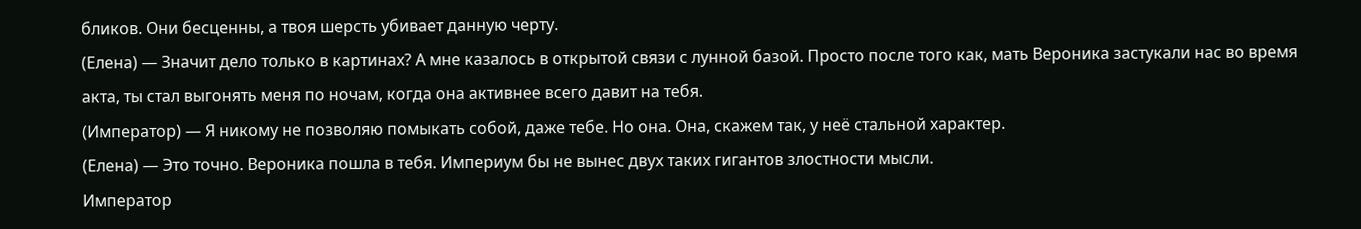бликов. Они бесценны, а твоя шерсть убивает данную черту.
(Елена) — Значит дело только в картинах? А мне казалось в открытой связи с лунной базой. Просто после того как, мать Вероника застукали нас во время акта, ты стал выгонять меня по ночам, когда она активнее всего давит на тебя.
(Император) — Я никому не позволяю помыкать собой, даже тебе. Но она. Она, скажем так, у неё стальной характер.
(Елена) — Это точно. Вероника пошла в тебя. Империум бы не вынес двух таких гигантов злостности мысли.
Император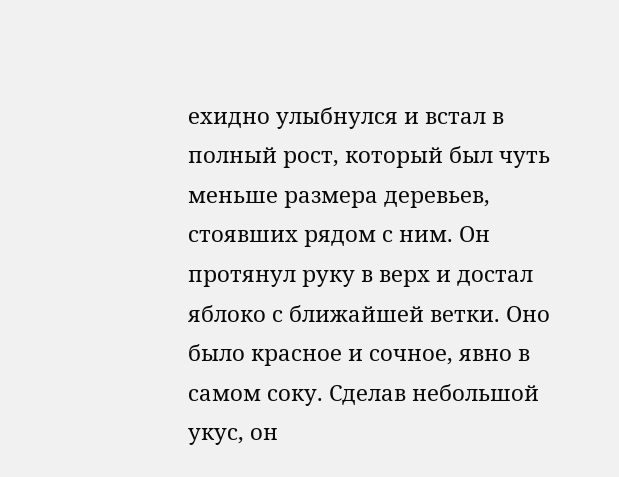ехидно улыбнулся и встал в полный рост, который был чуть меньше размера деревьев, стоявших рядом с ним. Он протянул руку в верх и достал яблоко с ближайшей ветки. Оно было красное и сочное, явно в самом соку. Сделав небольшой укус, он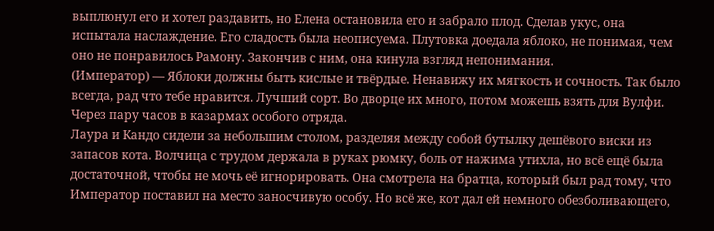выплюнул его и хотел раздавить, но Елена остановила его и забрало плод. Сделав укус, она испытала наслаждение. Его сладость была неописуема. Плутовка доедала яблоко, не понимая, чем оно не понравилось Рамону. Закончив с ним, она кинула взгляд непонимания.
(Император) — Яблоки должны быть кислые и твёрдые. Ненавижу их мягкость и сочность. Так было всегда, рад что тебе нравится. Лучший сорт. Во дворце их много, потом можешь взять для Вулфи.
Через пару часов в казармах особого отряда.
Лаура и Кандо сидели за небольшим столом, разделяя между собой бутылку дешёвого виски из запасов кота. Волчица с трудом держала в руках рюмку, боль от нажима утихла, но всё ещё была достаточной, чтобы не мочь её игнорировать. Она смотрела на братца, который был рад тому, что Император поставил на место заносчивую особу. Но всё же, кот дал ей немного обезболивающего,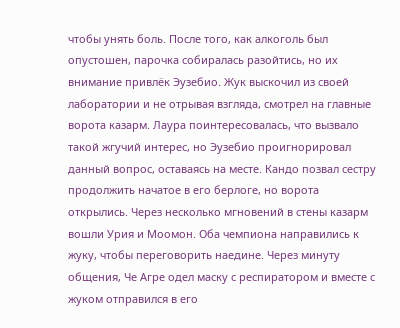чтобы унять боль. После того, как алкоголь был опустошен, парочка собиралась разойтись, но их внимание привлёк Эузебио. Жук выскочил из своей лаборатории и не отрывая взгляда, смотрел на главные ворота казарм. Лаура поинтересовалась, что вызвало такой жгучий интерес, но Эузебио проигнорировал данный вопрос, оставаясь на месте. Кандо позвал сестру продолжить начатое в его берлоге, но ворота открылись. Через несколько мгновений в стены казарм вошли Урия и Моомон. Оба чемпиона направились к жуку, чтобы переговорить наедине. Через минуту общения, Че Агре одел маску с респиратором и вместе с жуком отправился в его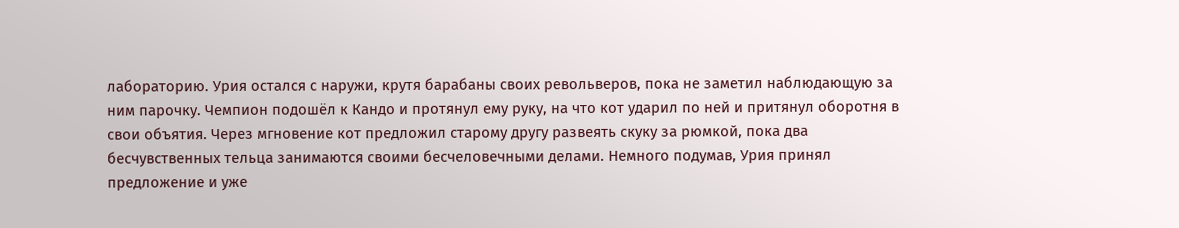лабораторию. Урия остался с наружи, крутя барабаны своих револьверов, пока не заметил наблюдающую за ним парочку. Чемпион подошёл к Кандо и протянул ему руку, на что кот ударил по ней и притянул оборотня в свои объятия. Через мгновение кот предложил старому другу развеять скуку за рюмкой, пока два бесчувственных тельца занимаются своими бесчеловечными делами. Немного подумав, Урия принял предложение и уже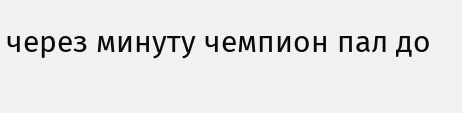через минуту чемпион пал до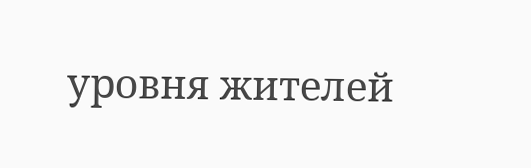уровня жителей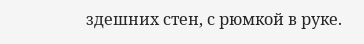здешних стен, с рюмкой в руке.